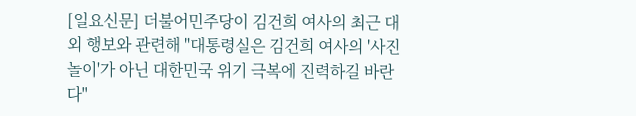[일요신문] 더불어민주당이 김건희 여사의 최근 대외 행보와 관련해 "대통령실은 김건희 여사의 '사진 놀이'가 아닌 대한민국 위기 극복에 진력하길 바란다"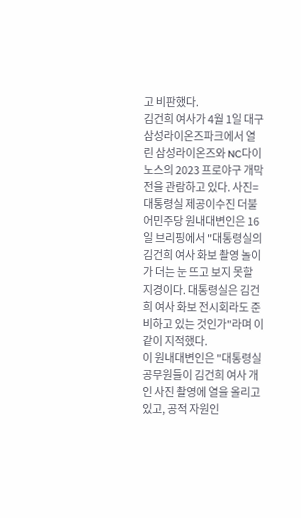고 비판했다.
김건희 여사가 4월 1일 대구 삼성라이온즈파크에서 열린 삼성라이온즈와 NC다이노스의 2023 프로야구 개막전을 관람하고 있다. 사진=대통령실 제공이수진 더불어민주당 원내대변인은 16일 브리핑에서 "대통령실의 김건희 여사 화보 촬영 놀이가 더는 눈 뜨고 보지 못할 지경이다. 대통령실은 김건희 여사 화보 전시회라도 준비하고 있는 것인가"라며 이같이 지적했다.
이 원내대변인은 "대통령실 공무원들이 김건희 여사 개인 사진 촬영에 열을 올리고 있고, 공적 자원인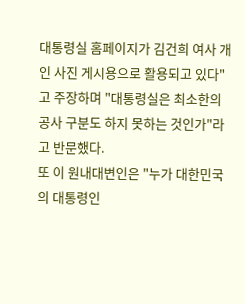대통령실 홈페이지가 김건희 여사 개인 사진 게시용으로 활용되고 있다"고 주장하며 "대통령실은 최소한의 공사 구분도 하지 못하는 것인가"라고 반문했다.
또 이 원내대변인은 "누가 대한민국의 대통령인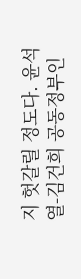지 헛갈릴 정도다. 윤석열-김건희 공동정부인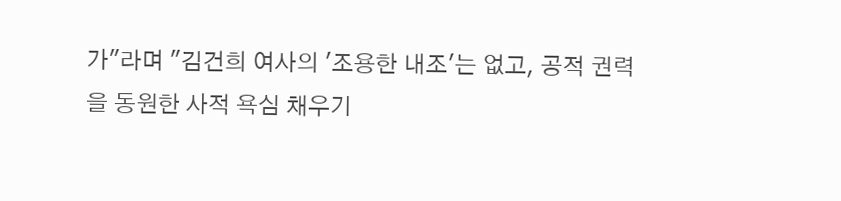가"라며 "김건희 여사의 '조용한 내조'는 없고, 공적 권력을 동원한 사적 욕심 채우기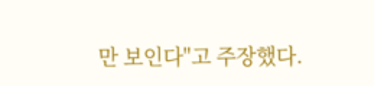만 보인다"고 주장했다.